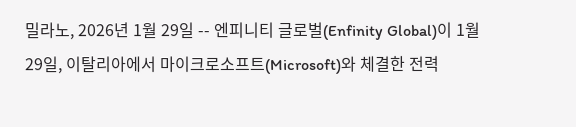밀라노, 2026년 1월 29일 -- 엔피니티 글로벌(Enfinity Global)이 1월 29일, 이탈리아에서 마이크로소프트(Microsoft)와 체결한 전력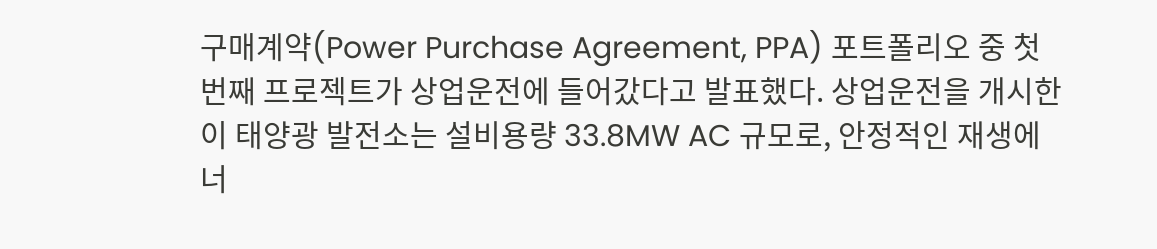구매계약(Power Purchase Agreement, PPA) 포트폴리오 중 첫 번째 프로젝트가 상업운전에 들어갔다고 발표했다. 상업운전을 개시한 이 태양광 발전소는 설비용량 33.8MW AC 규모로, 안정적인 재생에너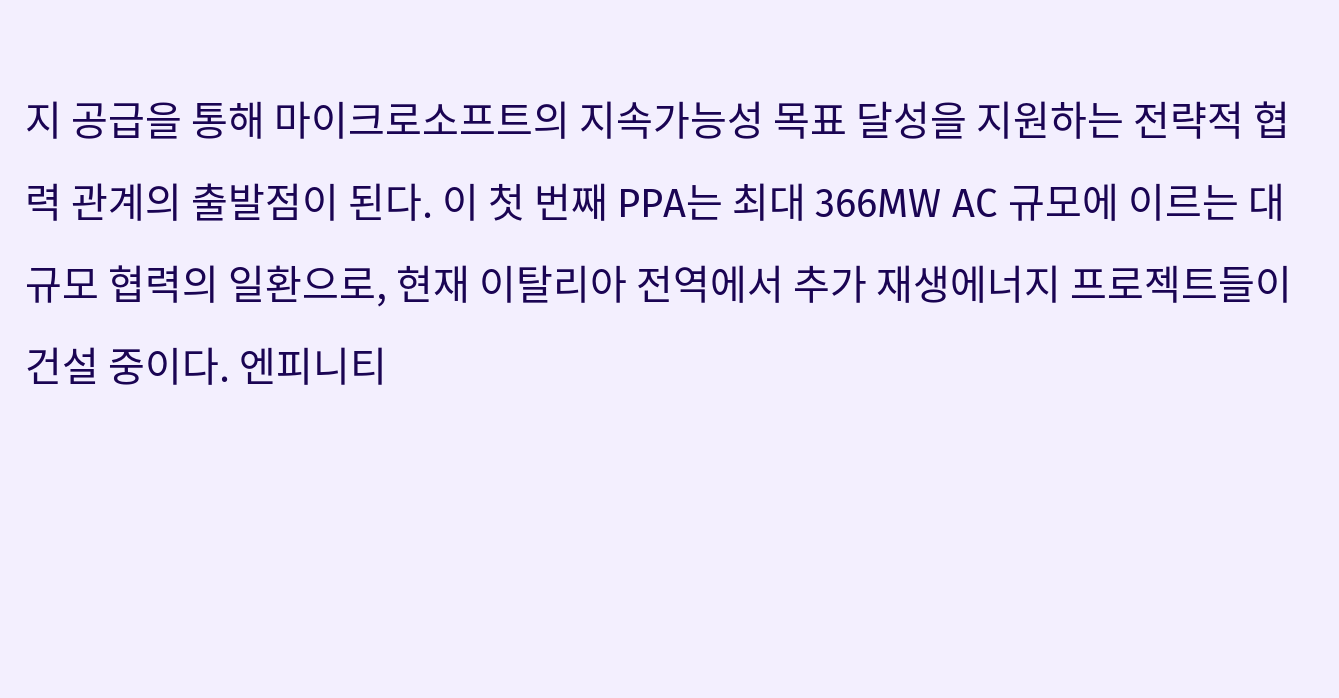지 공급을 통해 마이크로소프트의 지속가능성 목표 달성을 지원하는 전략적 협력 관계의 출발점이 된다. 이 첫 번째 PPA는 최대 366MW AC 규모에 이르는 대규모 협력의 일환으로, 현재 이탈리아 전역에서 추가 재생에너지 프로젝트들이 건설 중이다. 엔피니티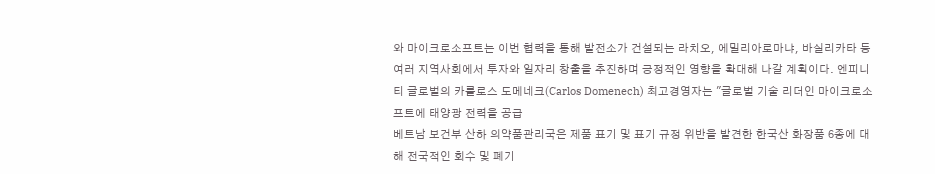와 마이크로소프트는 이번 협력을 통해 발전소가 건설되는 라치오, 에밀리아로마냐, 바실리카타 등 여러 지역사회에서 투자와 일자리 창출을 추진하며 긍정적인 영향을 확대해 나갈 계획이다. 엔피니티 글로벌의 카를로스 도메네크(Carlos Domenech) 최고경영자는 "글로벌 기술 리더인 마이크로소프트에 태양광 전력을 공급
베트남 보건부 산하 의약품관리국은 제품 표기 및 표기 규정 위반을 발견한 한국산 화장품 6종에 대해 전국적인 회수 및 폐기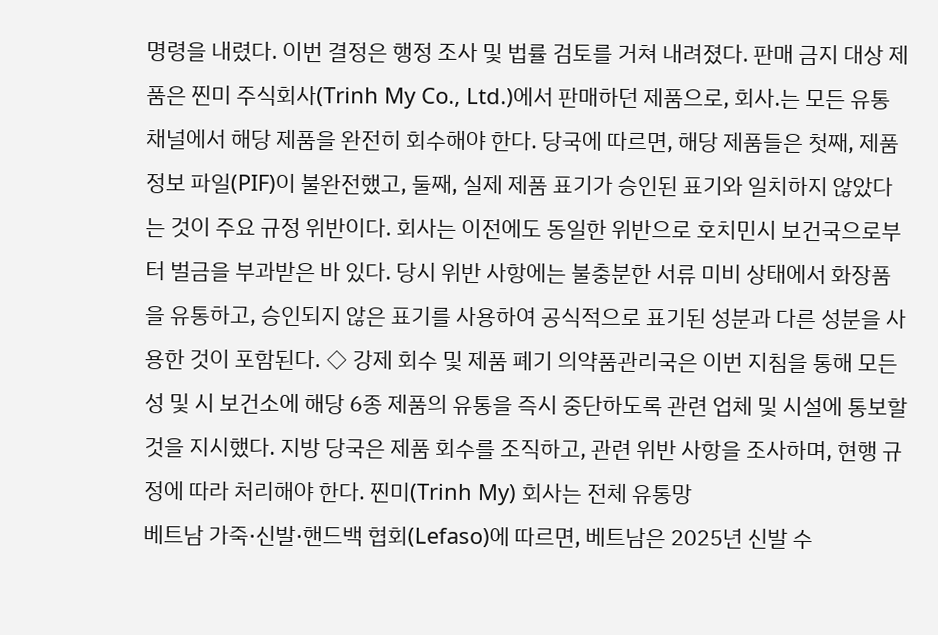명령을 내렸다. 이번 결정은 행정 조사 및 법률 검토를 거쳐 내려졌다. 판매 금지 대상 제품은 찐미 주식회사(Trinh My Co., Ltd.)에서 판매하던 제품으로, 회사.는 모든 유통 채널에서 해당 제품을 완전히 회수해야 한다. 당국에 따르면, 해당 제품들은 첫째, 제품 정보 파일(PIF)이 불완전했고, 둘째, 실제 제품 표기가 승인된 표기와 일치하지 않았다는 것이 주요 규정 위반이다. 회사는 이전에도 동일한 위반으로 호치민시 보건국으로부터 벌금을 부과받은 바 있다. 당시 위반 사항에는 불충분한 서류 미비 상태에서 화장품을 유통하고, 승인되지 않은 표기를 사용하여 공식적으로 표기된 성분과 다른 성분을 사용한 것이 포함된다. ◇ 강제 회수 및 제품 폐기 의약품관리국은 이번 지침을 통해 모든 성 및 시 보건소에 해당 6종 제품의 유통을 즉시 중단하도록 관련 업체 및 시설에 통보할 것을 지시했다. 지방 당국은 제품 회수를 조직하고, 관련 위반 사항을 조사하며, 현행 규정에 따라 처리해야 한다. 찐미(Trinh My) 회사는 전체 유통망
베트남 가죽·신발·핸드백 협회(Lefaso)에 따르면, 베트남은 2025년 신발 수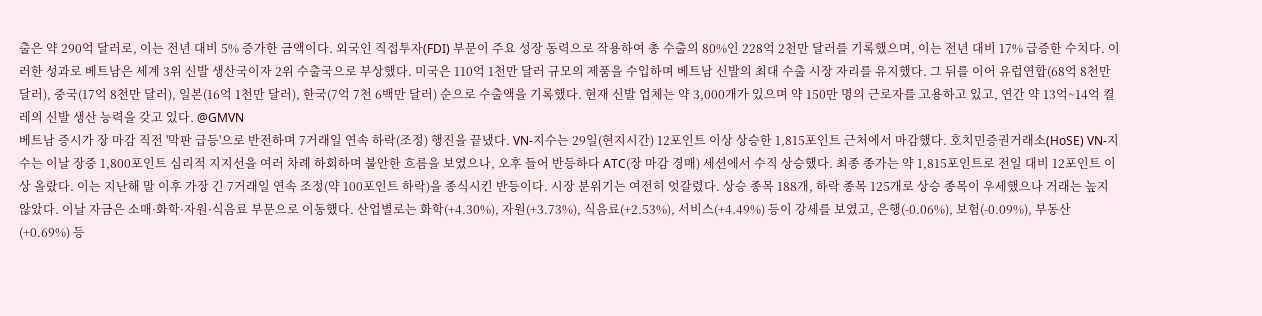출은 약 290억 달러로, 이는 전년 대비 5% 증가한 금액이다. 외국인 직접투자(FDI) 부문이 주요 성장 동력으로 작용하여 총 수출의 80%인 228억 2천만 달러를 기록했으며, 이는 전년 대비 17% 급증한 수치다. 이러한 성과로 베트남은 세계 3위 신발 생산국이자 2위 수출국으로 부상했다. 미국은 110억 1천만 달러 규모의 제품을 수입하며 베트남 신발의 최대 수출 시장 자리를 유지했다. 그 뒤를 이어 유럽연합(68억 8천만 달러), 중국(17억 8천만 달러), 일본(16억 1천만 달러), 한국(7억 7천 6백만 달러) 순으로 수출액을 기록했다. 현재 신발 업체는 약 3,000개가 있으며 약 150만 명의 근로자를 고용하고 있고, 연간 약 13억~14억 켤레의 신발 생산 능력을 갖고 있다. @GMVN
베트남 증시가 장 마감 직전 '막판 급등'으로 반전하며 7거래일 연속 하락(조정) 행진을 끝냈다. VN-지수는 29일(현지시간) 12포인트 이상 상승한 1,815포인트 근처에서 마감했다. 호치민증권거래소(HoSE) VN-지수는 이날 장중 1,800포인트 심리적 지지선을 여러 차례 하회하며 불안한 흐름을 보였으나, 오후 들어 반등하다 ATC(장 마감 경매) 세션에서 수직 상승했다. 최종 종가는 약 1,815포인트로 전일 대비 12포인트 이상 올랐다. 이는 지난해 말 이후 가장 긴 7거래일 연속 조정(약 100포인트 하락)을 종식시킨 반등이다. 시장 분위기는 여전히 엇갈렸다. 상승 종목 188개, 하락 종목 125개로 상승 종목이 우세했으나 거래는 높지 않았다. 이날 자금은 소매·화학·자원·식음료 부문으로 이동했다. 산업별로는 화학(+4.30%), 자원(+3.73%), 식음료(+2.53%), 서비스(+4.49%) 등이 강세를 보였고, 은행(-0.06%), 보험(-0.09%), 부동산(+0.69%) 등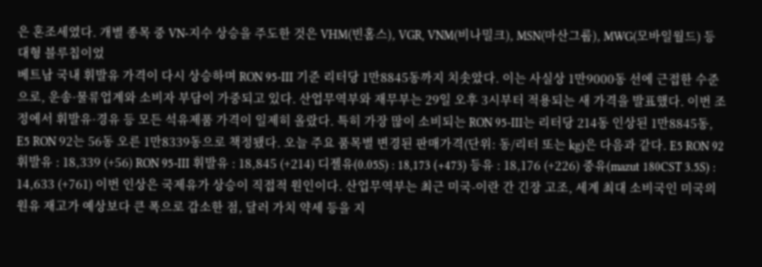은 혼조세였다. 개별 종목 중 VN-지수 상승을 주도한 것은 VHM(빈홈스), VGR, VNM(비나밀크), MSN(마산그룹), MWG(모바일월드) 등 대형 블루칩이었
베트남 국내 휘발유 가격이 다시 상승하며 RON 95-III 기준 리터당 1만8845동까지 치솟았다. 이는 사실상 1만9000동 선에 근접한 수준으로, 운송·물류업계와 소비자 부담이 가중되고 있다. 산업무역부와 재무부는 29일 오후 3시부터 적용되는 새 가격을 발표했다. 이번 조정에서 휘발유·경유 등 모든 석유제품 가격이 일제히 올랐다. 특히 가장 많이 소비되는 RON 95-III는 리터당 214동 인상된 1만8845동, E5 RON 92는 56동 오른 1만8339동으로 책정됐다. 오늘 주요 품목별 변경된 판매가격(단위: 동/리터 또는 kg)은 다음과 같다. E5 RON 92 휘발유 : 18,339 (+56) RON 95-III 휘발유 : 18,845 (+214) 디젤유(0.05S) : 18,173 (+473) 등유 : 18,176 (+226) 중유(mazut 180CST 3.5S) : 14,633 (+761) 이번 인상은 국제유가 상승이 직접적 원인이다. 산업무역부는 최근 미국-이란 간 긴장 고조, 세계 최대 소비국인 미국의 원유 재고가 예상보다 큰 폭으로 감소한 점, 달러 가치 약세 등을 지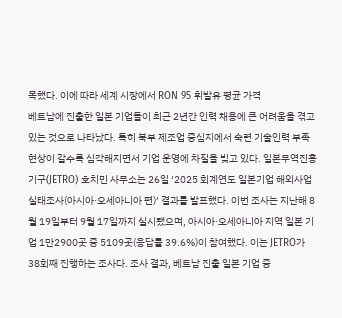목했다. 이에 따라 세계 시장에서 RON 95 휘발유 평균 가격
베트남에 진출한 일본 기업들이 최근 2년간 인력 채용에 큰 어려움을 겪고 있는 것으로 나타났다. 특히 북부 제조업 중심지에서 숙련 기술인력 부족 현상이 갈수록 심각해지면서 기업 운영에 차질을 빚고 있다. 일본무역진흥기구(JETRO) 호치민 사무소는 26일 ‘2025 회계연도 일본기업 해외사업 실태조사(아시아·오세아니아 편)’ 결과를 발표했다. 이번 조사는 지난해 8월 19일부터 9월 17일까지 실시됐으며, 아시아·오세아니아 지역 일본 기업 1만2900곳 중 5109곳(응답률 39.6%)이 참여했다. 이는 JETRO가 38회째 진행하는 조사다. 조사 결과, 베트남 진출 일본 기업 중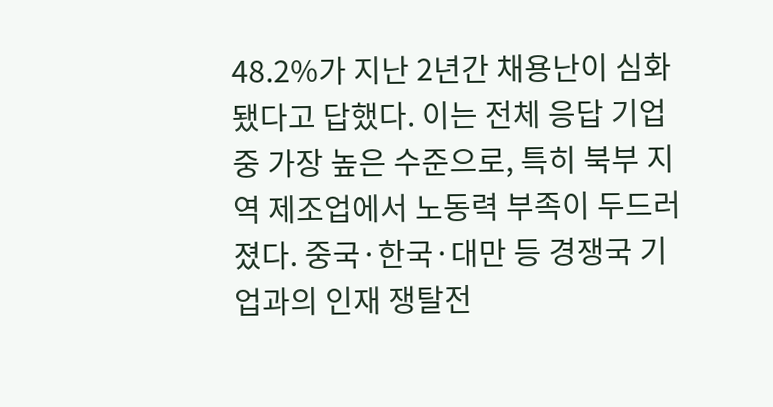48.2%가 지난 2년간 채용난이 심화됐다고 답했다. 이는 전체 응답 기업 중 가장 높은 수준으로, 특히 북부 지역 제조업에서 노동력 부족이 두드러졌다. 중국·한국·대만 등 경쟁국 기업과의 인재 쟁탈전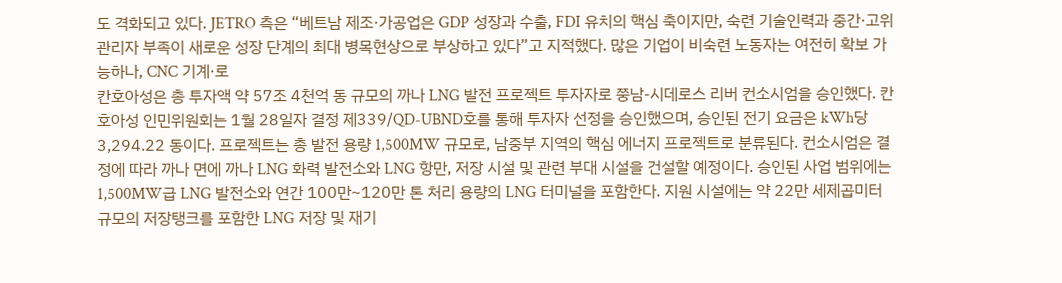도 격화되고 있다. JETRO 측은 “베트남 제조·가공업은 GDP 성장과 수출, FDI 유치의 핵심 축이지만, 숙련 기술인력과 중간·고위 관리자 부족이 새로운 성장 단계의 최대 병목현상으로 부상하고 있다”고 지적했다. 많은 기업이 비숙련 노동자는 여전히 확보 가능하나, CNC 기계·로
칸호아성은 총 투자액 약 57조 4천억 동 규모의 까나 LNG 발전 프로젝트 투자자로 쭝남-시데로스 리버 컨소시엄을 승인했다. 칸호아성 인민위원회는 1월 28일자 결정 제339/QD-UBND호를 통해 투자자 선정을 승인했으며, 승인된 전기 요금은 kWh당 3,294.22 동이다. 프로젝트는 총 발전 용량 1,500MW 규모로, 남중부 지역의 핵심 에너지 프로젝트로 분류된다. 컨소시엄은 결정에 따라 까나 면에 까나 LNG 화력 발전소와 LNG 항만, 저장 시설 및 관련 부대 시설을 건설할 예정이다. 승인된 사업 범위에는 1,500MW급 LNG 발전소와 연간 100만~120만 톤 처리 용량의 LNG 터미널을 포함한다. 지원 시설에는 약 22만 세제곱미터 규모의 저장탱크를 포함한 LNG 저장 및 재기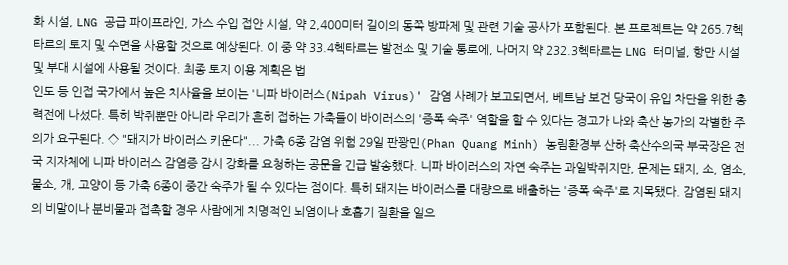화 시설, LNG 공급 파이프라인, 가스 수입 접안 시설, 약 2,400미터 길이의 동쪽 방파제 및 관련 기술 공사가 포함된다. 본 프로젝트는 약 265.7헥타르의 토지 및 수면을 사용할 것으로 예상된다. 이 중 약 33.4헥타르는 발전소 및 기술 통로에, 나머지 약 232.3헥타르는 LNG 터미널, 항만 시설 및 부대 시설에 사용될 것이다. 최종 토지 이용 계획은 법
인도 등 인접 국가에서 높은 치사율을 보이는 '니파 바이러스(Nipah Virus)' 감염 사례가 보고되면서, 베트남 보건 당국이 유입 차단을 위한 총력전에 나섰다. 특히 박쥐뿐만 아니라 우리가 흔히 접하는 가축들이 바이러스의 '증폭 숙주' 역할을 할 수 있다는 경고가 나와 축산 농가의 각별한 주의가 요구된다. ◇ "돼지가 바이러스 키운다"... 가축 6종 감염 위험 29일 판꽝민(Phan Quang Minh) 농림환경부 산하 축산수의국 부국장은 전국 지자체에 니파 바이러스 감염증 감시 강화를 요청하는 공문을 긴급 발송했다. 니파 바이러스의 자연 숙주는 과일박쥐지만, 문제는 돼지, 소, 염소, 물소, 개, 고양이 등 가축 6종이 중간 숙주가 될 수 있다는 점이다. 특히 돼지는 바이러스를 대량으로 배출하는 '증폭 숙주'로 지목됐다. 감염된 돼지의 비말이나 분비물과 접촉할 경우 사람에게 치명적인 뇌염이나 호흡기 질환을 일으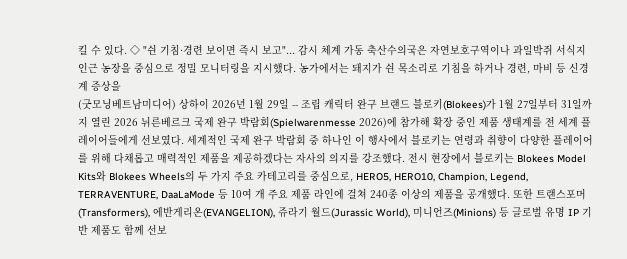킬 수 있다. ◇ "쉰 기침·경련 보이면 즉시 보고"... 감시 체계 가동 축산수의국은 자연보호구역이나 과일박쥐 서식지 인근 농장을 중심으로 정밀 모니터링을 지시했다. 농가에서는 돼지가 쉰 목소리로 기침을 하거나 경련, 마비 등 신경계 증상을
(굿모닝베트남미디어) 상하이 2026년 1월 29일 -- 조립 캐릭터 완구 브랜드 블로키(Blokees)가 1월 27일부터 31일까지 열린 2026 뉘른베르크 국제 완구 박람회(Spielwarenmesse 2026)에 참가해 확장 중인 제품 생태계를 전 세계 플레이어들에게 선보였다. 세계적인 국제 완구 박람회 중 하나인 이 행사에서 블로키는 연령과 취향이 다양한 플레이어를 위해 다채롭고 매력적인 제품을 제공하겠다는 자사의 의지를 강조했다. 전시 현장에서 블로키는 Blokees Model Kits와 Blokees Wheels의 두 가지 주요 카테고리를 중심으로, HERO5, HERO10, Champion, Legend, TERRAVENTURE, DaaLaMode 등 10여 개 주요 제품 라인에 걸쳐 240종 이상의 제품을 공개했다. 또한 트랜스포머(Transformers), 에반게리온(EVANGELION), 쥬라기 월드(Jurassic World), 미니언즈(Minions) 등 글로벌 유명 IP 기반 제품도 함께 선보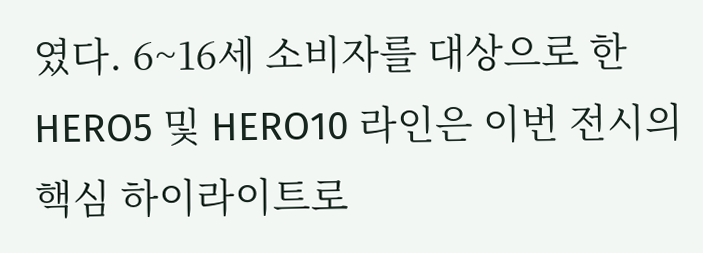였다. 6~16세 소비자를 대상으로 한 HERO5 및 HERO10 라인은 이번 전시의 핵심 하이라이트로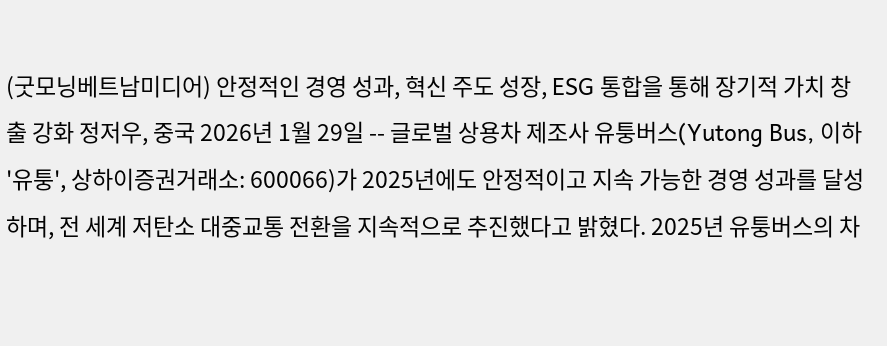(굿모닝베트남미디어) 안정적인 경영 성과, 혁신 주도 성장, ESG 통합을 통해 장기적 가치 창출 강화 정저우, 중국 2026년 1월 29일 -- 글로벌 상용차 제조사 유퉁버스(Yutong Bus, 이하 '유퉁', 상하이증권거래소: 600066)가 2025년에도 안정적이고 지속 가능한 경영 성과를 달성하며, 전 세계 저탄소 대중교통 전환을 지속적으로 추진했다고 밝혔다. 2025년 유퉁버스의 차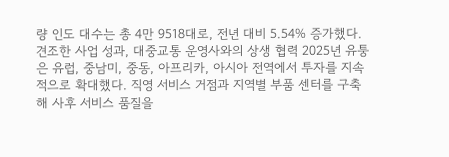량 인도 대수는 총 4만 9518대로, 전년 대비 5.54% 증가했다. 견조한 사업 성과, 대중교통 운영사와의 상생 협력 2025년 유퉁은 유럽, 중남미, 중동, 아프리카, 아시아 전역에서 투자를 지속적으로 확대했다. 직영 서비스 거점과 지역별 부품 센터를 구축해 사후 서비스 품질을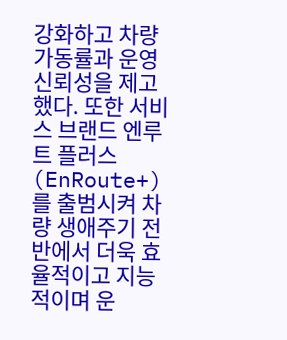강화하고 차량 가동률과 운영 신뢰성을 제고했다. 또한 서비스 브랜드 엔루트 플러스(EnRoute+)를 출범시켜 차량 생애주기 전반에서 더욱 효율적이고 지능적이며 운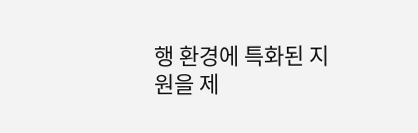행 환경에 특화된 지원을 제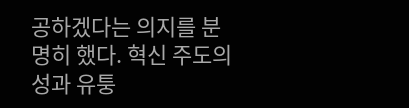공하겠다는 의지를 분명히 했다. 혁신 주도의 성과 유퉁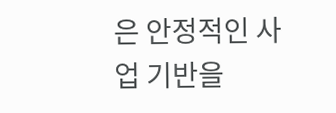은 안정적인 사업 기반을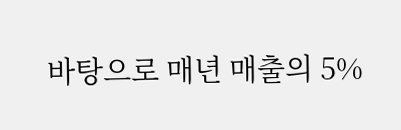바탕으로 매년 매출의 5%